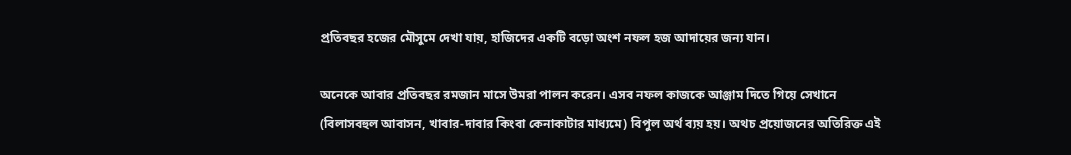প্রতিবছর হজের মৌসুমে দেখা যায়, হাজিদের একটি বড়ো অংশ নফল হজ আদায়ের জন্য যান।

অনেকে আবার প্রতিবছর রমজান মাসে উমরা পালন করেন। এসব নফল কাজকে আঞ্জাম দিতে গিয়ে সেখানে (বিলাসবহুল আবাসন, খাবার-দাবার কিংবা কেনাকাটার মাধ্যমে) বিপুল অর্থ ব্যয় হয়। অথচ প্রয়োজনের অতিরিক্ত এই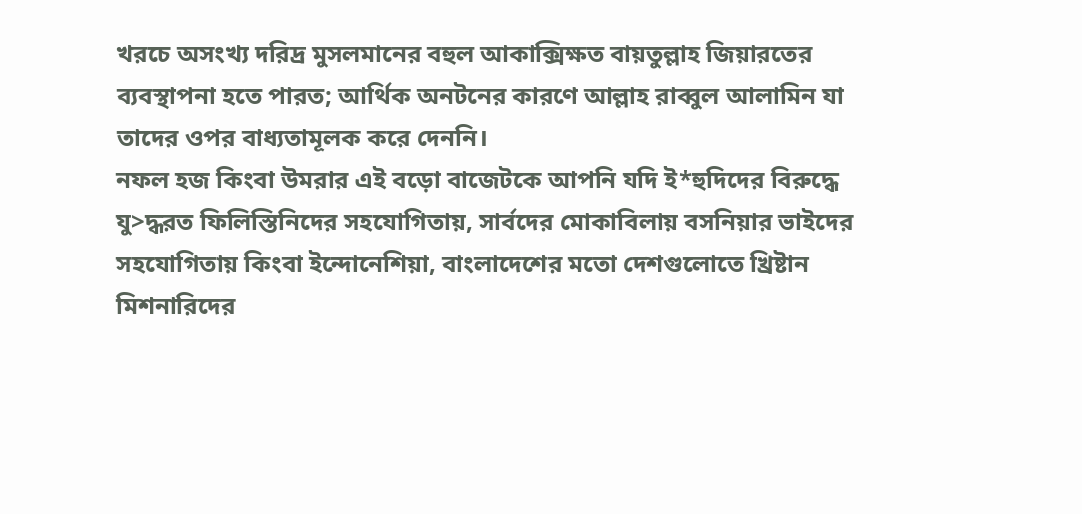খরচে অসংখ্য দরিদ্র মুসলমানের বহুল আকাক্সিক্ষত বায়তুল্লাহ জিয়ারতের ব্যবস্থাপনা হতে পারত; আর্থিক অনটনের কারণে আল্লাহ রাব্বুল আলামিন যা তাদের ওপর বাধ্যতামূলক করে দেননি।
নফল হজ কিংবা উমরার এই বড়ো বাজেটকে আপনি যদি ই*হুদিদের বিরুদ্ধে যু>দ্ধরত ফিলিস্তিনিদের সহযোগিতায়, সার্বদের মোকাবিলায় বসনিয়ার ভাইদের সহযোগিতায় কিংবা ইন্দোনেশিয়া, বাংলাদেশের মতো দেশগুলোতে খ্রিষ্টান মিশনারিদের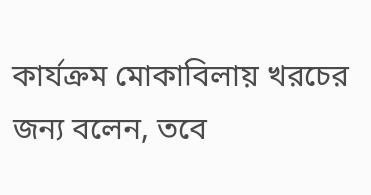কার্যক্রম মোকাবিলায় খরচের জন্য বলেন, তবে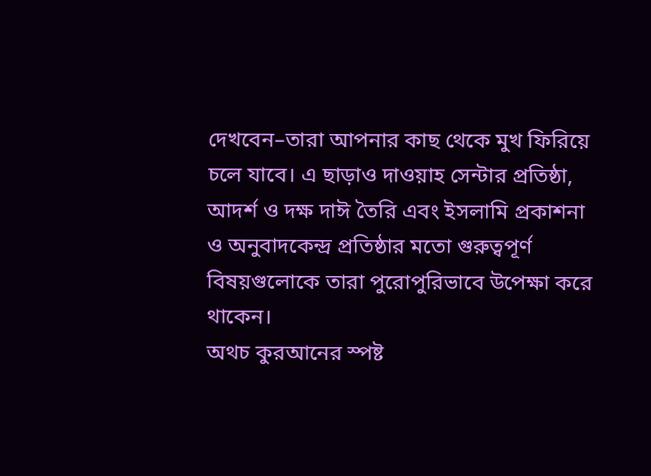দেখবেন–তারা আপনার কাছ থেকে মুখ ফিরিয়ে চলে যাবে। এ ছাড়াও দাওয়াহ সেন্টার প্রতিষ্ঠা, আদর্শ ও দক্ষ দাঈ তৈরি এবং ইসলামি প্রকাশনা ও অনুবাদকেন্দ্র প্রতিষ্ঠার মতো গুরুত্বপূর্ণ বিষয়গুলোকে তারা পুরোপুরিভাবে উপেক্ষা করে থাকেন।
অথচ কুরআনের স্পষ্ট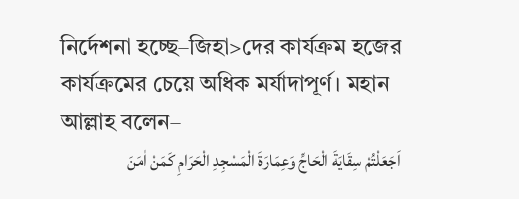নির্দেশনা হচ্ছে–জিহা>দের কার্যক্রম হজের কার্যক্রমের চেয়ে অধিক মর্যাদাপূর্ণ। মহান আল্লাহ বলেন–
اَجَعَلْتُمْ سِقَايَةَ الْحَاجِّ وَعِمَارَةَ الْمَسْجِدِ الْحَرَامِ كَمَنْ اٰمَنَ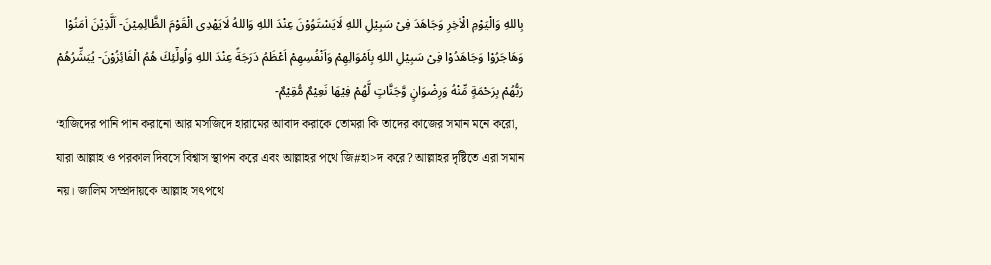بِاللهِ وَالْيَوْمِ الْاٰخِرِ وَجَاهَدَ فِىْ سَبِيْلِ اللهِ لَايَسْتَوُوْنَ عِنْدَ اللهِ وَاللهُ لَايَهْدِى الْقَوْمَ الظَّالِمِيْنَ- اَلَّذِيْنَ اٰمَنُوْا وَهَاجَرُوْا وَجَاهَدُوْا فِىْ سَبِيْلِ اللهِ بِاَمْوَالِهِمْ وَاَنْفُسِهِمْ اَعْظَمُ دَرَجَةً عِنْدَ اللهِ وَاُولٰٓئِكَ هُمُ الْفَائِزُوْنَ- يُبَشِّرُهُمْ رَبُّهُمْ بِرَحْمَةٍ مِّنْهُ وَرِضْوَانٍ وَّجَنَّاتٍ لَّهُمْ فِيْهَا نَعِيْمٌ مُّقِيْمٌ-
‘হাজিদের পানি পান করানো আর মসজিদে হারামের আবাদ করাকে তোমরা কি তাদের কাজের সমান মনে করো, যারা আল্লাহ ও পরকাল দিবসে বিশ্বাস স্থাপন করে এবং আল্লাহর পথে জি#হা>দ করে? আল্লাহর দৃষ্টিতে এরা সমান নয়। জালিম সম্প্রদায়কে আল্লাহ সৎপথে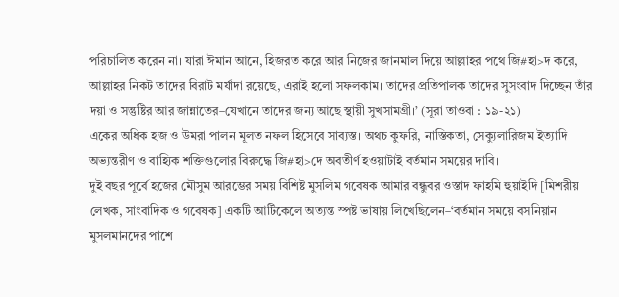পরিচালিত করেন না। যারা ঈমান আনে, হিজরত করে আর নিজের জানমাল দিয়ে আল্লাহর পথে জি#হা>দ করে, আল্লাহর নিকট তাদের বিরাট মর্যাদা রয়েছে, এরাই হলো সফলকাম। তাদের প্রতিপালক তাদের সুসংবাদ দিচ্ছেন তাঁর দয়া ও সন্তুষ্টির আর জান্নাতের–যেখানে তাদের জন্য আছে স্থায়ী সুখসামগ্রী।’ (সূরা তাওবা : ১৯-২১)
একের অধিক হজ ও উমরা পালন মূলত নফল হিসেবে সাব্যস্ত। অথচ কুফরি, নাস্তিকতা, সেক্যুলারিজম ইত্যাদি অভ্যন্তরীণ ও বাহ্যিক শক্তিগুলোর বিরুদ্ধে জি#হা>দে অবতীর্ণ হওয়াটাই বর্তমান সময়ের দাবি।
দুই বছর পূর্বে হজের মৌসুম আরম্ভের সময় বিশিষ্ট মুসলিম গবেষক আমার বন্ধুবর ওস্তাদ ফাহমি হুয়াইদি [মিশরীয় লেখক, সাংবাদিক ও গবেষক] একটি আর্টিকেলে অত্যন্ত স্পষ্ট ভাষায় লিখেছিলেন–‘বর্তমান সময়ে বসনিয়ান মুসলমানদের পাশে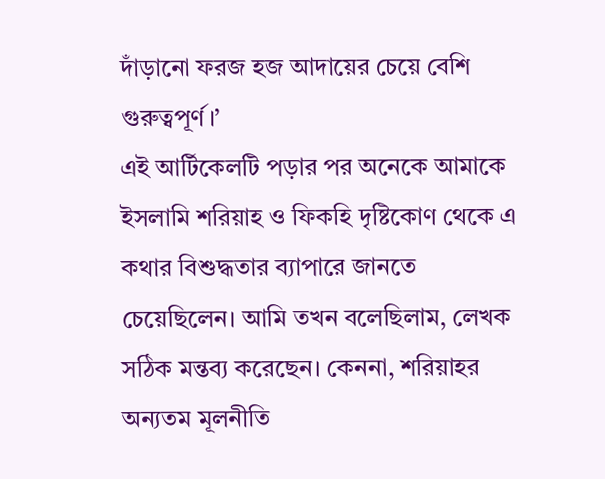দাঁড়ানো ফরজ হজ আদায়ের চেয়ে বেশি গুরুত্বপূর্ণ।’
এই আর্টিকেলটি পড়ার পর অনেকে আমাকে ইসলামি শরিয়াহ ও ফিকহি দৃষ্টিকোণ থেকে এ কথার বিশুদ্ধতার ব্যাপারে জানতে চেয়েছিলেন। আমি তখন বলেছিলাম, লেখক সঠিক মন্তব্য করেছেন। কেননা, শরিয়াহর অন্যতম মূলনীতি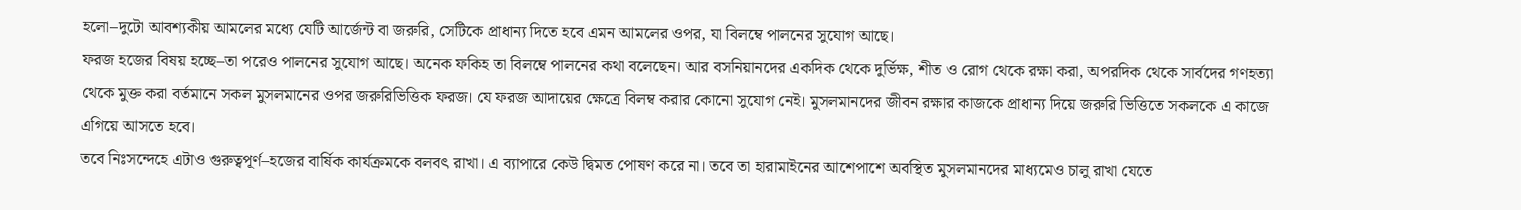হলো–দুটো আবশ্যকীয় আমলের মধ্যে যেটি আর্জেন্ট বা জরুরি, সেটিকে প্রাধান্য দিতে হবে এমন আমলের ওপর, যা বিলম্বে পালনের সুযোগ আছে।
ফরজ হজের বিষয় হচ্ছে–তা পরেও পালনের সুযোগ আছে। অনেক ফকিহ তা বিলম্বে পালনের কথা বলেছেন। আর বসনিয়ানদের একদিক থেকে দুর্ভিক্ষ, শীত ও রোগ থেকে রক্ষা করা, অপরদিক থেকে সার্বদের গণহত্যা থেকে মুক্ত করা বর্তমানে সকল মুসলমানের ওপর জরুরিভিত্তিক ফরজ। যে ফরজ আদায়ের ক্ষেত্রে বিলম্ব করার কোনো সুযোগ নেই। মুসলমানদের জীবন রক্ষার কাজকে প্রাধান্য দিয়ে জরুরি ভিত্তিতে সকলকে এ কাজে এগিয়ে আসতে হবে।
তবে নিঃসন্দেহে এটাও গুরুত্বপূর্ণ–হজের বার্ষিক কার্যক্রমকে বলবৎ রাখা। এ ব্যাপারে কেউ দ্বিমত পোষণ করে না। তবে তা হারামাইনের আশেপাশে অবস্থিত মুসলমানদের মাধ্যমেও চালু রাখা যেতে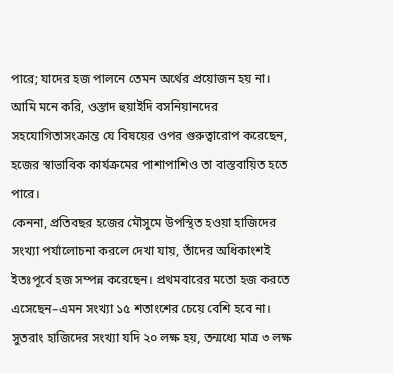পারে; যাদের হজ পালনে তেমন অর্থের প্রয়োজন হয় না।
আমি মনে করি, ওস্তাদ হুয়াইদি বসনিয়ানদের সহযোগিতাসংক্রান্ত যে বিষয়ের ওপর গুরুত্বারোপ করেছেন, হজের স্বাভাবিক কার্যক্রমের পাশাপাশিও তা বাস্তবায়িত হতে পারে।
কেননা, প্রতিবছর হজের মৌসুমে উপস্থিত হওয়া হাজিদের সংখ্যা পর্যালোচনা করলে দেখা যায়, তাঁদের অধিকাংশই ইতঃপূর্বে হজ সম্পন্ন করেছেন। প্রথমবারের মতো হজ করতে এসেছেন–এমন সংখ্যা ১৫ শতাংশের চেয়ে বেশি হবে না। সুতরাং হাজিদের সংখ্যা যদি ২০ লক্ষ হয়, তন্মধ্যে মাত্র ৩ লক্ষ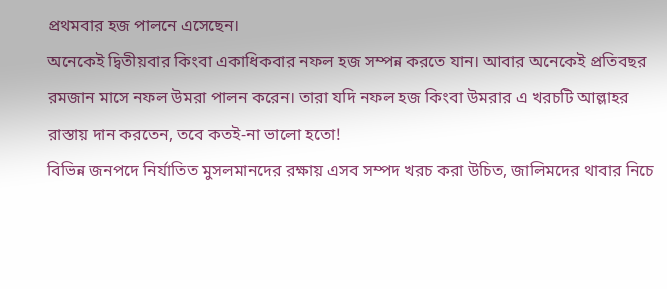প্রথমবার হজ পালনে এসেছেন।
অনেকেই দ্বিতীয়বার কিংবা একাধিকবার নফল হজ সম্পন্ন করতে যান। আবার অনেকেই প্রতিবছর রমজান মাসে নফল উমরা পালন করেন। তারা যদি নফল হজ কিংবা উমরার এ খরচটি আল্লাহর রাস্তায় দান করতেন, তবে কতই-না ভালো হতো!
বিভিন্ন জনপদে নির্যাতিত মুসলমানদের রক্ষায় এসব সম্পদ খরচ করা উচিত, জালিমদের থাবার নিচে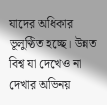যাদের অধিকার ভূলুণ্ঠিত হচ্ছে। উন্নত বিশ্ব যা দেখেও না দেখার অভিনয়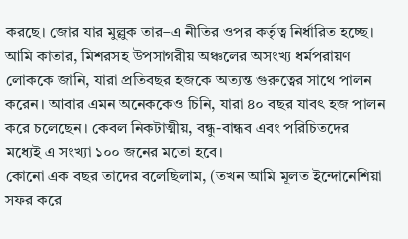করছে। জোর যার মুল্লুক তার–এ নীতির ওপর কর্তৃত্ব নির্ধারিত হচ্ছে।
আমি কাতার, মিশরসহ উপসাগরীয় অঞ্চলের অসংখ্য ধর্মপরায়ণ লোককে জানি, যারা প্রতিবছর হজকে অত্যন্ত গুরুত্বের সাথে পালন করেন। আবার এমন অনেককেও চিনি, যারা ৪০ বছর যাবৎ হজ পালন করে চলেছেন। কেবল নিকটাত্মীয়, বন্ধু-বান্ধব এবং পরিচিতদের মধ্যেই এ সংখ্যা ১০০ জনের মতো হবে।
কোনো এক বছর তাদের বলেছিলাম, (তখন আমি মূলত ইন্দোনেশিয়া সফর করে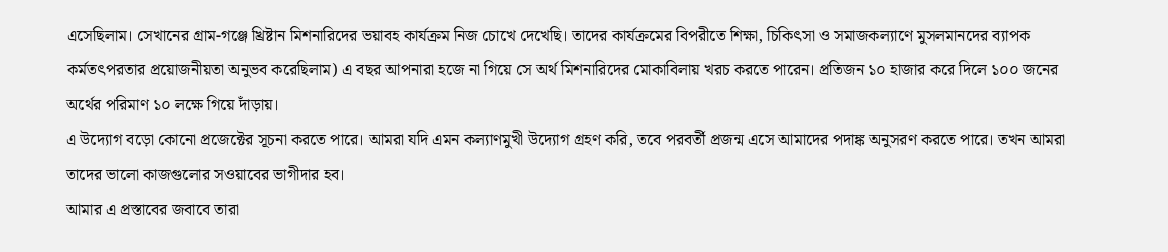এসেছিলাম। সেখানের গ্রাম-গঞ্জে খ্রিষ্টান মিশনারিদের ভয়াবহ কার্যক্রম নিজ চোখে দেখেছি। তাদের কার্যক্রমের বিপরীতে শিক্ষা, চিকিৎসা ও সমাজকল্যাণে মুসলমানদের ব্যাপক কর্মতৎপরতার প্রয়োজনীয়তা অনুভব করেছিলাম) এ বছর আপনারা হজে না গিয়ে সে অর্থ মিশনারিদের মোকাবিলায় খরচ করতে পারেন। প্রতিজন ১০ হাজার করে দিলে ১০০ জনের অর্থের পরিমাণ ১০ লক্ষে গিয়ে দাঁড়ায়।
এ উদ্যোগ বড়ো কোনো প্রজেক্টের সূচনা করতে পারে। আমরা যদি এমন কল্যাণমুখী উদ্যোগ গ্রহণ করি, তবে পরবর্তী প্রজন্ম এসে আমাদের পদাঙ্ক অনুসরণ করতে পারে। তখন আমরা তাদের ভালো কাজগুলোর সওয়াবের ভাগীদার হব।
আমার এ প্রস্তাবের জবাবে তারা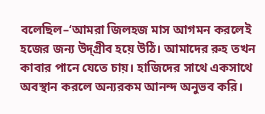বলেছিল–‘আমরা জিলহজ মাস আগমন করলেই হজের জন্য উদ্গ্রীব হয়ে উঠি। আমাদের রুহ তখন কাবার পানে যেতে চায়। হাজিদের সাথে একসাথে অবস্থান করলে অন্যরকম আনন্দ অনুভব করি।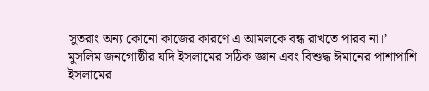সুতরাং অন্য কোনো কাজের কারণে এ আমলকে বন্ধ রাখতে পারব না।’
মুসলিম জনগোষ্ঠীর যদি ইসলামের সঠিক জ্ঞান এবং বিশুদ্ধ ঈমানের পাশাপাশি ইসলামের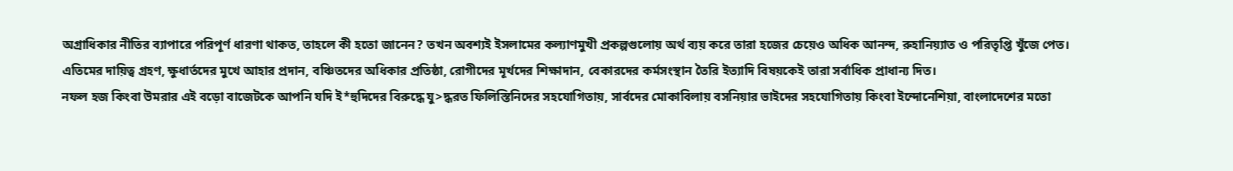অগ্রাধিকার নীতির ব্যাপারে পরিপূর্ণ ধারণা থাকত, তাহলে কী হতো জানেন? তখন অবশ্যই ইসলামের কল্যাণমুখী প্রকল্পগুলোয় অর্থ ব্যয় করে তারা হজের চেয়েও অধিক আনন্দ, রুহানিয়্যাত ও পরিতৃপ্তি খুঁজে পেত।
এতিমের দায়িত্ব গ্রহণ, ক্ষুধার্তদের মুখে আহার প্রদান, বঞ্চিতদের অধিকার প্রতিষ্ঠা, রোগীদের মূর্খদের শিক্ষাদান, বেকারদের কর্মসংস্থান তৈরি ইত্যাদি বিষয়কেই তারা সর্বাধিক প্রাধান্য দিত।
নফল হজ কিংবা উমরার এই বড়ো বাজেটকে আপনি যদি ই*হুদিদের বিরুদ্ধে যু>দ্ধরত ফিলিস্তিনিদের সহযোগিতায়, সার্বদের মোকাবিলায় বসনিয়ার ভাইদের সহযোগিতায় কিংবা ইন্দোনেশিয়া, বাংলাদেশের মতো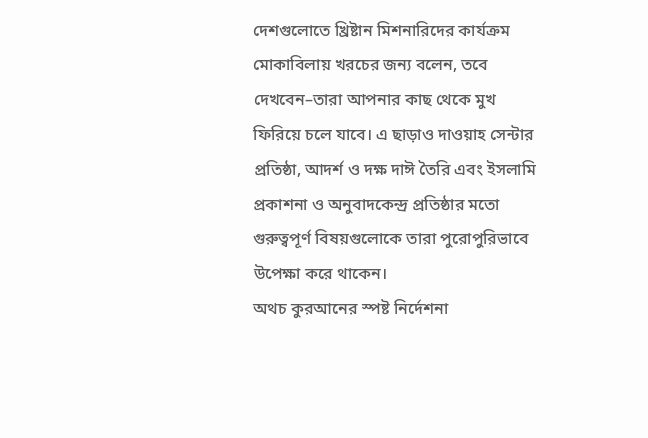দেশগুলোতে খ্রিষ্টান মিশনারিদের কার্যক্রম মোকাবিলায় খরচের জন্য বলেন, তবে দেখবেন–তারা আপনার কাছ থেকে মুখ ফিরিয়ে চলে যাবে। এ ছাড়াও দাওয়াহ সেন্টার প্রতিষ্ঠা, আদর্শ ও দক্ষ দাঈ তৈরি এবং ইসলামি প্রকাশনা ও অনুবাদকেন্দ্র প্রতিষ্ঠার মতো গুরুত্বপূর্ণ বিষয়গুলোকে তারা পুরোপুরিভাবে উপেক্ষা করে থাকেন।
অথচ কুরআনের স্পষ্ট নির্দেশনা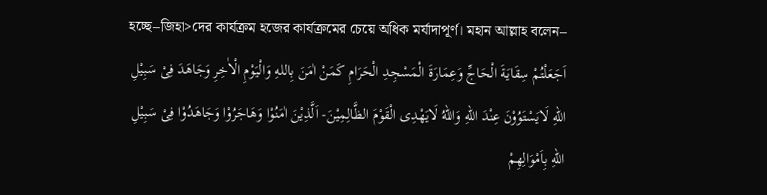হচ্ছে–জিহা>দের কার্যক্রম হজের কার্যক্রমের চেয়ে অধিক মর্যাদাপূর্ণ। মহান আল্লাহ বলেন–
اَجَعَلْتُمْ سِقَايَةَ الْحَاجِّ وَعِمَارَةَ الْمَسْجِدِ الْحَرَامِ كَمَنْ اٰمَنَ بِاللهِ وَالْيَوْمِ الْاٰخِرِ وَجَاهَدَ فِىْ سَبِيْلِ اللهِ لَايَسْتَوُوْنَ عِنْدَ اللهِ وَاللهُ لَايَهْدِى الْقَوْمَ الظَّالِمِيْنَ- اَلَّذِيْنَ اٰمَنُوْا وَهَاجَرُوْا وَجَاهَدُوْا فِىْ سَبِيْلِ اللهِ بِاَمْوَالِهِمْ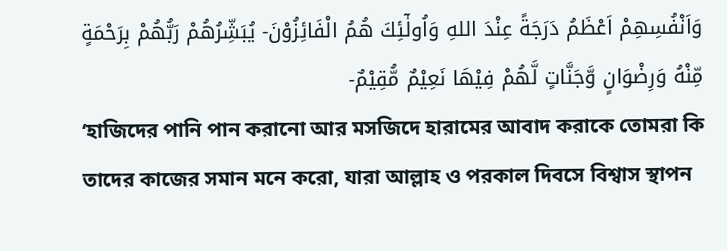وَاَنْفُسِهِمْ اَعْظَمُ دَرَجَةً عِنْدَ اللهِ وَاُولٰٓئِكَ هُمُ الْفَائِزُوْنَ- يُبَشِّرُهُمْ رَبُّهُمْ بِرَحْمَةٍ مِّنْهُ وَرِضْوَانٍ وَّجَنَّاتٍ لَّهُمْ فِيْهَا نَعِيْمٌ مُّقِيْمٌ-
‘হাজিদের পানি পান করানো আর মসজিদে হারামের আবাদ করাকে তোমরা কি তাদের কাজের সমান মনে করো, যারা আল্লাহ ও পরকাল দিবসে বিশ্বাস স্থাপন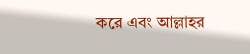করে এবং আল্লাহর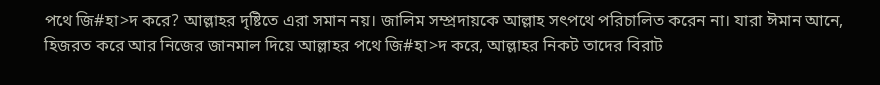পথে জি#হা>দ করে? আল্লাহর দৃষ্টিতে এরা সমান নয়। জালিম সম্প্রদায়কে আল্লাহ সৎপথে পরিচালিত করেন না। যারা ঈমান আনে, হিজরত করে আর নিজের জানমাল দিয়ে আল্লাহর পথে জি#হা>দ করে, আল্লাহর নিকট তাদের বিরাট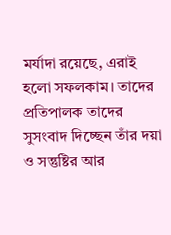মর্যাদা রয়েছে, এরাই হলো সফলকাম। তাদের প্রতিপালক তাদের সুসংবাদ দিচ্ছেন তাঁর দয়া ও সন্তুষ্টির আর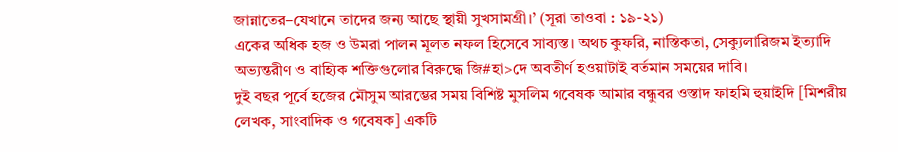জান্নাতের–যেখানে তাদের জন্য আছে স্থায়ী সুখসামগ্রী।’ (সূরা তাওবা : ১৯-২১)
একের অধিক হজ ও উমরা পালন মূলত নফল হিসেবে সাব্যস্ত। অথচ কুফরি, নাস্তিকতা, সেক্যুলারিজম ইত্যাদি অভ্যন্তরীণ ও বাহ্যিক শক্তিগুলোর বিরুদ্ধে জি#হা>দে অবতীর্ণ হওয়াটাই বর্তমান সময়ের দাবি।
দুই বছর পূর্বে হজের মৌসুম আরম্ভের সময় বিশিষ্ট মুসলিম গবেষক আমার বন্ধুবর ওস্তাদ ফাহমি হুয়াইদি [মিশরীয় লেখক, সাংবাদিক ও গবেষক] একটি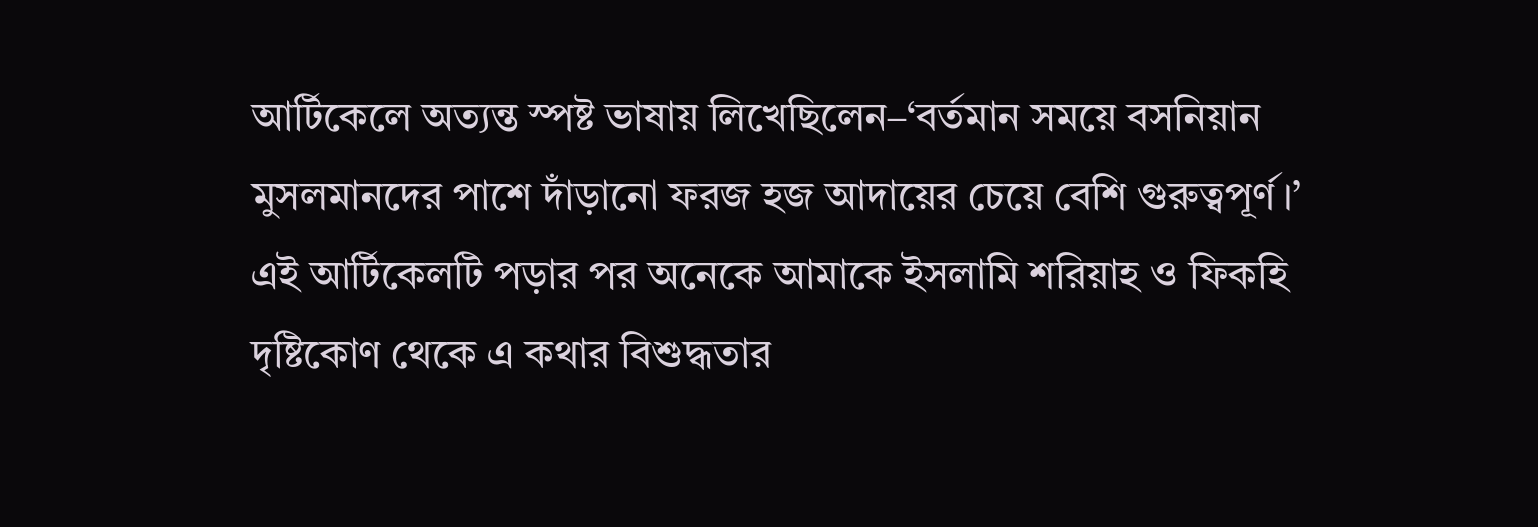আর্টিকেলে অত্যন্ত স্পষ্ট ভাষায় লিখেছিলেন–‘বর্তমান সময়ে বসনিয়ান মুসলমানদের পাশে দাঁড়ানো ফরজ হজ আদায়ের চেয়ে বেশি গুরুত্বপূর্ণ।’
এই আর্টিকেলটি পড়ার পর অনেকে আমাকে ইসলামি শরিয়াহ ও ফিকহি দৃষ্টিকোণ থেকে এ কথার বিশুদ্ধতার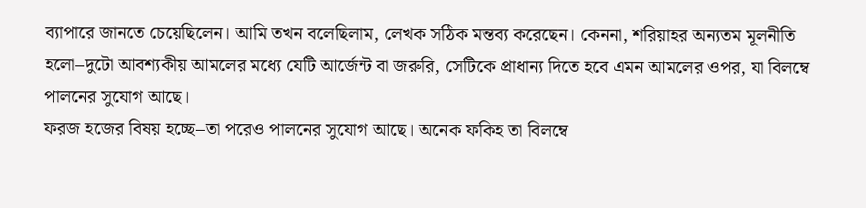ব্যাপারে জানতে চেয়েছিলেন। আমি তখন বলেছিলাম, লেখক সঠিক মন্তব্য করেছেন। কেননা, শরিয়াহর অন্যতম মূলনীতি হলো–দুটো আবশ্যকীয় আমলের মধ্যে যেটি আর্জেন্ট বা জরুরি, সেটিকে প্রাধান্য দিতে হবে এমন আমলের ওপর, যা বিলম্বে পালনের সুযোগ আছে।
ফরজ হজের বিষয় হচ্ছে–তা পরেও পালনের সুযোগ আছে। অনেক ফকিহ তা বিলম্বে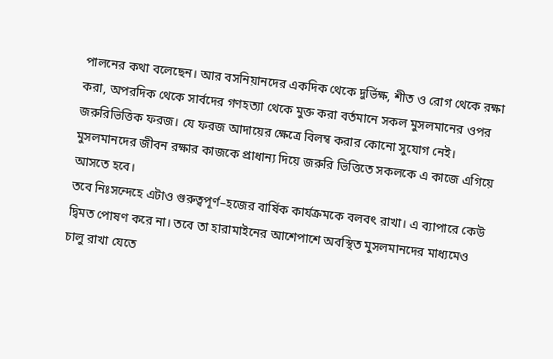পালনের কথা বলেছেন। আর বসনিয়ানদের একদিক থেকে দুর্ভিক্ষ, শীত ও রোগ থেকে রক্ষা করা, অপরদিক থেকে সার্বদের গণহত্যা থেকে মুক্ত করা বর্তমানে সকল মুসলমানের ওপর জরুরিভিত্তিক ফরজ। যে ফরজ আদায়ের ক্ষেত্রে বিলম্ব করার কোনো সুযোগ নেই। মুসলমানদের জীবন রক্ষার কাজকে প্রাধান্য দিয়ে জরুরি ভিত্তিতে সকলকে এ কাজে এগিয়ে আসতে হবে।
তবে নিঃসন্দেহে এটাও গুরুত্বপূর্ণ–হজের বার্ষিক কার্যক্রমকে বলবৎ রাখা। এ ব্যাপারে কেউ দ্বিমত পোষণ করে না। তবে তা হারামাইনের আশেপাশে অবস্থিত মুসলমানদের মাধ্যমেও চালু রাখা যেতে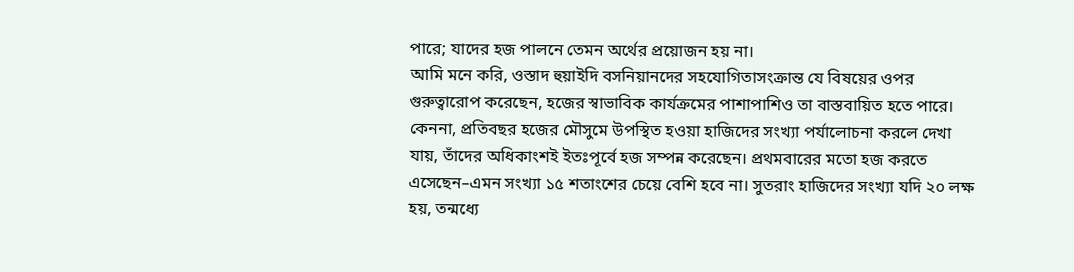পারে; যাদের হজ পালনে তেমন অর্থের প্রয়োজন হয় না।
আমি মনে করি, ওস্তাদ হুয়াইদি বসনিয়ানদের সহযোগিতাসংক্রান্ত যে বিষয়ের ওপর গুরুত্বারোপ করেছেন, হজের স্বাভাবিক কার্যক্রমের পাশাপাশিও তা বাস্তবায়িত হতে পারে।
কেননা, প্রতিবছর হজের মৌসুমে উপস্থিত হওয়া হাজিদের সংখ্যা পর্যালোচনা করলে দেখা যায়, তাঁদের অধিকাংশই ইতঃপূর্বে হজ সম্পন্ন করেছেন। প্রথমবারের মতো হজ করতে এসেছেন–এমন সংখ্যা ১৫ শতাংশের চেয়ে বেশি হবে না। সুতরাং হাজিদের সংখ্যা যদি ২০ লক্ষ হয়, তন্মধ্যে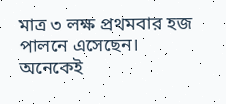মাত্র ৩ লক্ষ প্রথমবার হজ পালনে এসেছেন।
অনেকেই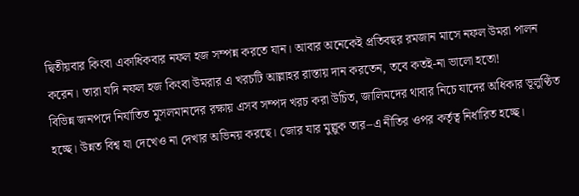দ্বিতীয়বার কিংবা একাধিকবার নফল হজ সম্পন্ন করতে যান। আবার অনেকেই প্রতিবছর রমজান মাসে নফল উমরা পালন করেন। তারা যদি নফল হজ কিংবা উমরার এ খরচটি আল্লাহর রাস্তায় দান করতেন, তবে কতই-না ভালো হতো!
বিভিন্ন জনপদে নির্যাতিত মুসলমানদের রক্ষায় এসব সম্পদ খরচ করা উচিত, জালিমদের থাবার নিচে যাদের অধিকার ভূলুণ্ঠিত হচ্ছে। উন্নত বিশ্ব যা দেখেও না দেখার অভিনয় করছে। জোর যার মুল্লুক তার–এ নীতির ওপর কর্তৃত্ব নির্ধারিত হচ্ছে।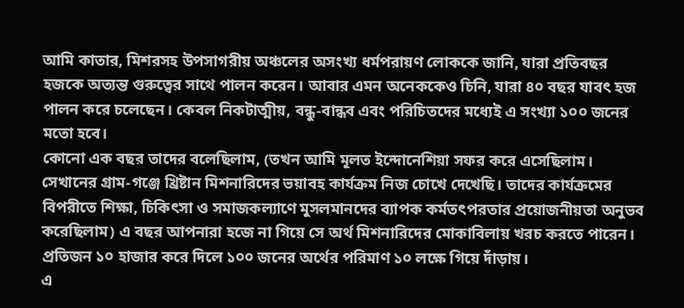আমি কাতার, মিশরসহ উপসাগরীয় অঞ্চলের অসংখ্য ধর্মপরায়ণ লোককে জানি, যারা প্রতিবছর হজকে অত্যন্ত গুরুত্বের সাথে পালন করেন। আবার এমন অনেককেও চিনি, যারা ৪০ বছর যাবৎ হজ পালন করে চলেছেন। কেবল নিকটাত্মীয়, বন্ধু-বান্ধব এবং পরিচিতদের মধ্যেই এ সংখ্যা ১০০ জনের মতো হবে।
কোনো এক বছর তাদের বলেছিলাম, (তখন আমি মূলত ইন্দোনেশিয়া সফর করে এসেছিলাম। সেখানের গ্রাম-গঞ্জে খ্রিষ্টান মিশনারিদের ভয়াবহ কার্যক্রম নিজ চোখে দেখেছি। তাদের কার্যক্রমের বিপরীতে শিক্ষা, চিকিৎসা ও সমাজকল্যাণে মুসলমানদের ব্যাপক কর্মতৎপরতার প্রয়োজনীয়তা অনুভব করেছিলাম) এ বছর আপনারা হজে না গিয়ে সে অর্থ মিশনারিদের মোকাবিলায় খরচ করতে পারেন। প্রতিজন ১০ হাজার করে দিলে ১০০ জনের অর্থের পরিমাণ ১০ লক্ষে গিয়ে দাঁড়ায়।
এ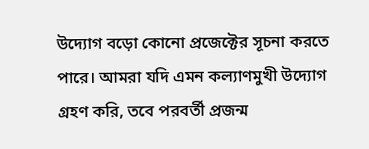উদ্যোগ বড়ো কোনো প্রজেক্টের সূচনা করতে পারে। আমরা যদি এমন কল্যাণমুখী উদ্যোগ গ্রহণ করি, তবে পরবর্তী প্রজন্ম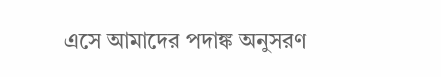এসে আমাদের পদাঙ্ক অনুসরণ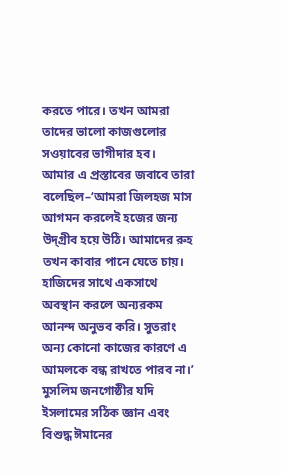করতে পারে। তখন আমরা তাদের ভালো কাজগুলোর সওয়াবের ভাগীদার হব।
আমার এ প্রস্তাবের জবাবে তারা বলেছিল–‘আমরা জিলহজ মাস আগমন করলেই হজের জন্য উদ্গ্রীব হয়ে উঠি। আমাদের রুহ তখন কাবার পানে যেতে চায়। হাজিদের সাথে একসাথে অবস্থান করলে অন্যরকম আনন্দ অনুভব করি। সুতরাং অন্য কোনো কাজের কারণে এ আমলকে বন্ধ রাখতে পারব না।’
মুসলিম জনগোষ্ঠীর যদি ইসলামের সঠিক জ্ঞান এবং বিশুদ্ধ ঈমানের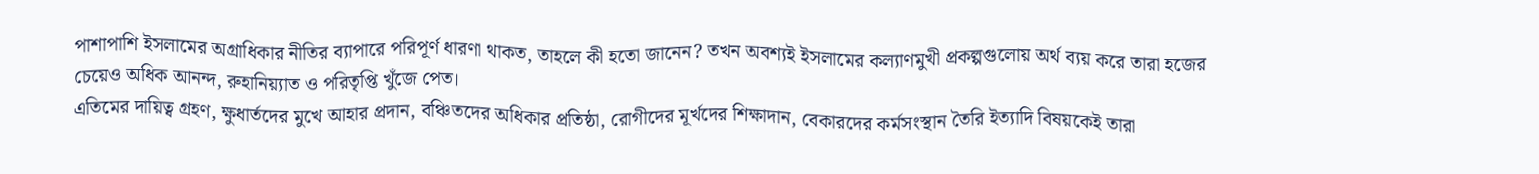পাশাপাশি ইসলামের অগ্রাধিকার নীতির ব্যাপারে পরিপূর্ণ ধারণা থাকত, তাহলে কী হতো জানেন? তখন অবশ্যই ইসলামের কল্যাণমুখী প্রকল্পগুলোয় অর্থ ব্যয় করে তারা হজের চেয়েও অধিক আনন্দ, রুহানিয়্যাত ও পরিতৃপ্তি খুঁজে পেত।
এতিমের দায়িত্ব গ্রহণ, ক্ষুধার্তদের মুখে আহার প্রদান, বঞ্চিতদের অধিকার প্রতিষ্ঠা, রোগীদের মূর্খদের শিক্ষাদান, বেকারদের কর্মসংস্থান তৈরি ইত্যাদি বিষয়কেই তারা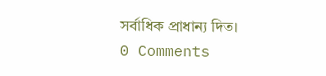সর্বাধিক প্রাধান্য দিত।
0 Comments